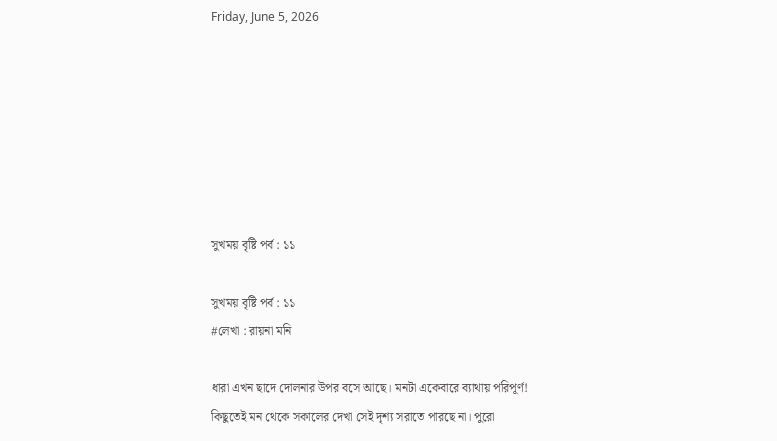Friday, June 5, 2026







সুখময় বৃষ্টি পর্ব : ১১

সুখময় বৃষ্টি পর্ব : ১১
#লেখা : রায়না মনি

ধারা এখন ছাদে দোলনার উপর বসে আছে। মনটা একেবারে ব্যাথায় পরিপূর্ণ!
কিছুতেই মন থেকে সকালের দেখা সেই দৃশ্য সরাতে পারছে না। পুরো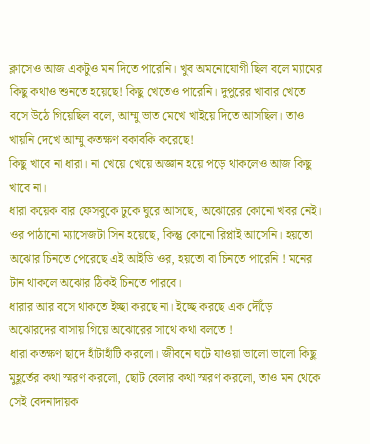ক্লাসেও আজ একটুও মন দিতে পারেনি। খুব অমনোযোগী ছিল বলে ম্যামের কিছু কথাও শুনতে হয়েছে! কিছু খেতেও পারেনি। দুপুরের খাবার খেতে বসে উঠে গিয়েছিল বলে, আম্মু ভাত মেখে খাইয়ে দিতে আসছিল। তাও খায়নি দেখে আম্মু কতক্ষণ বকাবকি করেছে!
কিছু খাবে না ধারা। না খেয়ে খেয়ে অজ্ঞান হয়ে পড়ে থাকলেও আজ কিছু খাবে না।
ধারা কয়েক বার ফেসবুকে ঢুকে ঘুরে আসছে, অঝোরের কোনো খবর নেই। ওর পাঠানো ম্যাসেজটা সিন হয়েছে, কিন্তু কোনো রিপ্লাই আসেনি। হয়তো অঝোর চিনতে পেরেছে এই আইডি ওর, হয়তো বা চিনতে পারেনি ! মনের টান থাকলে অঝোর ঠিকই চিনতে পারবে।
ধারার আর বসে থাকতে ইচ্ছা করছে না। ইচ্ছে করছে এক দৌঁড়ে অঝোরদের বাসায় গিয়ে অঝোরের সাথে কথা বলতে !
ধারা কতক্ষণ ছাদে হাঁটাহাঁটি করলো। জীবনে ঘটে যাওয়া ভালো ভালো কিছু মুহূর্তের কথা স্মরণ করলো, ছোট বেলার কথা স্মরণ করলো, তাও মন থেকে সেই বেদনাদায়ক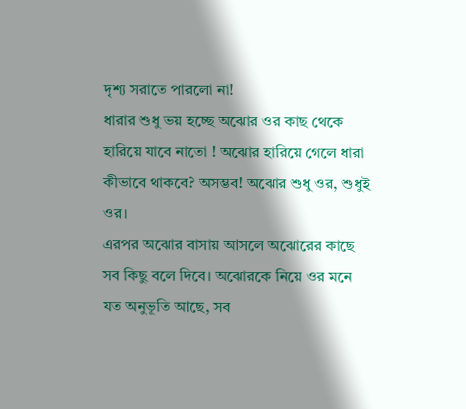দৃশ্য সরাতে পারলো না!
ধারার শুধু ভয় হচ্ছে অঝোর ওর কাছ থেকে হারিয়ে যাবে নাতো ! অঝোর হারিয়ে গেলে ধারা কীভাবে থাকবে? অসম্ভব! অঝোর শুধু ওর, শুধুই ওর।
এরপর অঝোর বাসায় আসলে অঝোরের কাছে সব কিছু বলে দিবে। অঝোরকে নিয়ে ওর মনে যত অনুভূতি আছে, সব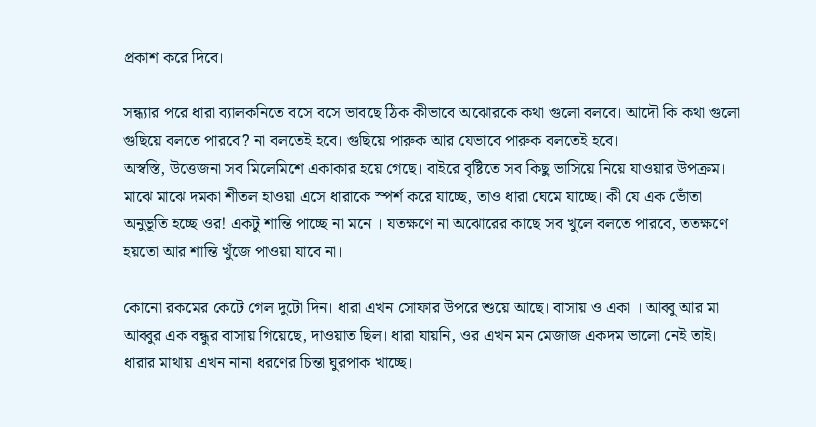প্রকাশ করে দিবে।

সন্ধ্যার পরে ধারা ব্যালকনিতে বসে বসে ভাবছে ঠিক কীভাবে অঝোরকে কথা গুলো বলবে। আদৌ কি কথা গুলো গুছিয়ে বলতে পারবে? না বলতেই হবে। গুছিয়ে পারুক আর যেভাবে পারুক বলতেই হবে।
অস্বস্তি, উত্তেজনা সব মিলেমিশে একাকার হয়ে গেছে। বাইরে বৃষ্টিতে সব কিছু ভাসিয়ে নিয়ে যাওয়ার উপক্রম। মাঝে মাঝে দমকা শীতল হাওয়া এসে ধারাকে স্পর্শ করে যাচ্ছে, তাও ধারা ঘেমে যাচ্ছে। কী যে এক ভোঁতা অনুভূতি হচ্ছে ওর! একটু শান্তি পাচ্ছে না মনে । যতক্ষণে না অঝোরের কাছে সব খুলে বলতে পারবে, ততক্ষণে হয়তো আর শান্তি খুঁজে পাওয়া যাবে না।

কোনো রকমের কেটে গেল দুটো দিন। ধারা এখন সোফার উপরে শুয়ে আছে। বাসায় ও একা । আব্বু আর মা আব্বুর এক বন্ধুর বাসায় গিয়েছে, দাওয়াত ছিল। ধারা যায়নি, ওর এখন মন মেজাজ একদম ভালো নেই তাই। ধারার মাথায় এখন নানা ধরণের চিন্তা ঘুরপাক খাচ্ছে।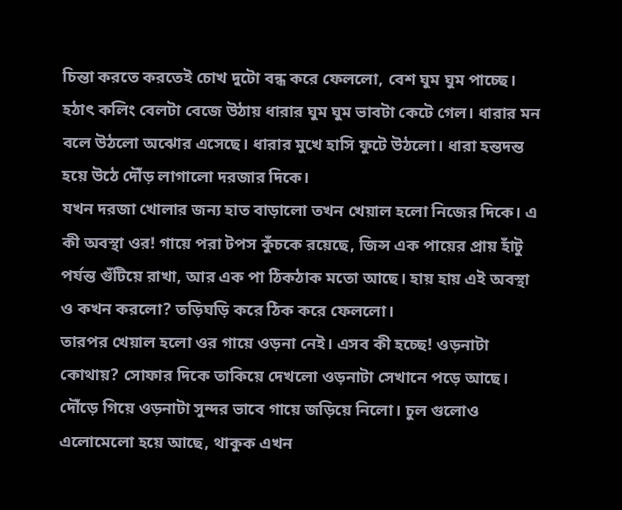চিন্তা করতে করতেই চোখ দুটো বন্ধ করে ফেললো, বেশ ঘুম ঘুম পাচ্ছে। হঠাৎ কলিং বেলটা বেজে উঠায় ধারার ঘুম ঘুম ভাবটা কেটে গেল। ধারার মন বলে উঠলো অঝোর এসেছে। ধারার মুখে হাসি ফুটে উঠলো। ধারা হন্তদন্ত হয়ে উঠে দৌঁড় লাগালো দরজার দিকে।
যখন দরজা খোলার জন্য হাত বাড়ালো তখন খেয়াল হলো নিজের দিকে। এ কী অবস্থা ওর! গায়ে পরা টপস কুঁচকে রয়েছে, জিন্স এক পায়ের প্রায় হাঁটু পর্যন্ত গুঁটিয়ে রাখা, আর এক পা ঠিকঠাক মতো আছে। হায় হায় এই অবস্থা ও কখন করলো? তড়িঘড়ি করে ঠিক করে ফেললো।
তারপর খেয়াল হলো ওর গায়ে ওড়না নেই। এসব কী হচ্ছে! ওড়নাটা কোথায়? সোফার দিকে তাকিয়ে দেখলো ওড়নাটা সেখানে পড়ে আছে। দৌঁড়ে গিয়ে ওড়নাটা সুন্দর ভাবে গায়ে জড়িয়ে নিলো। চুল গুলোও এলোমেলো হয়ে আছে, থাকুক এখন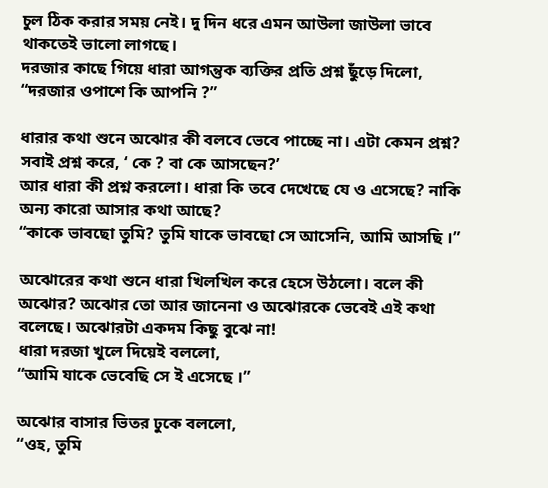চুল ঠিক করার সময় নেই। দু দিন ধরে এমন আউলা জাউলা ভাবে থাকতেই ভালো লাগছে।
দরজার কাছে গিয়ে ধারা আগন্তুক ব্যক্তির প্রতি প্রশ্ন ছুঁড়ে দিলো,
“দরজার ওপাশে কি আপনি ?”

ধারার কথা শুনে অঝোর কী বলবে ভেবে পাচ্ছে না। এটা কেমন প্রশ্ন? সবাই প্রশ্ন করে, ‘ কে ? বা কে আসছেন?’
আর ধারা কী প্রশ্ন করলো। ধারা কি তবে দেখেছে যে ও এসেছে? নাকি অন্য কারো আসার কথা আছে?
“কাকে ভাবছো তুমি? তুমি যাকে ভাবছো সে আসেনি, আমি আসছি ।”

অঝোরের কথা শুনে ধারা খিলখিল করে হেসে উঠলো। বলে কী অঝোর? অঝোর তো আর জানেনা ও অঝোরকে ভেবেই এই কথা বলেছে। অঝোরটা একদম কিছু বুঝে না!
ধারা দরজা খুলে দিয়েই বললো,
“আমি যাকে ভেবেছি সে ই এসেছে ।”

অঝোর বাসার ভিতর ঢুকে বললো,
“ওহ, তুমি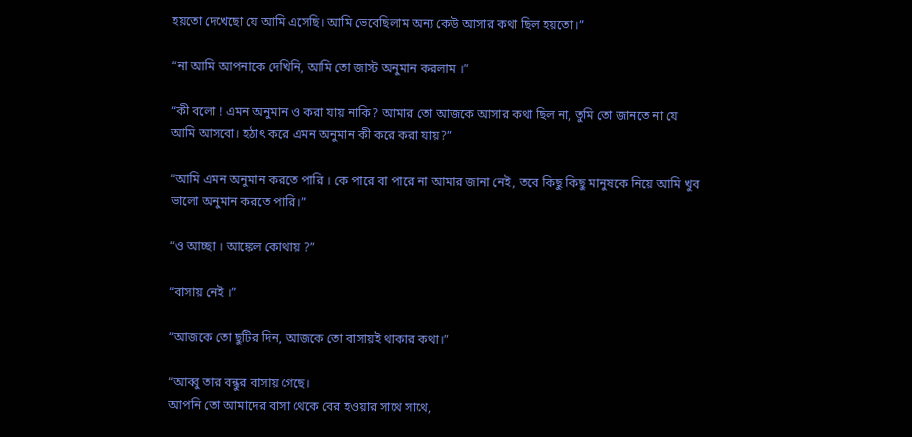হয়তো দেখেছো যে আমি এসেছি। আমি ভেবেছিলাম অন্য কেউ আসার কথা ছিল হয়তো।”

“না আমি আপনাকে দেখিনি, আমি তো জাস্ট অনুমান করলাম ।”

“কী বলো ! এমন অনুমান ও করা যায় নাকি? আমার তো আজকে আসার কথা ছিল না, তুমি তো জানতে না যে আমি আসবো। হঠাৎ করে এমন অনুমান কী করে করা যায়?”

“আমি এমন অনুমান করতে পারি । কে পারে বা পারে না আমার জানা নেই, তবে কিছু কিছু মানুষকে নিয়ে আমি খুব ভালো অনুমান করতে পারি।”

“ও আচ্ছা । আঙ্কেল কোথায় ?”

“বাসায় নেই ।”

“আজকে তো ছুটির দিন, আজকে তো বাসায়ই থাকার কথা।”

“আব্বু তার বন্ধুর বাসায় গেছে।
আপনি তো আমাদের বাসা থেকে বের হওয়ার সাথে সাথে,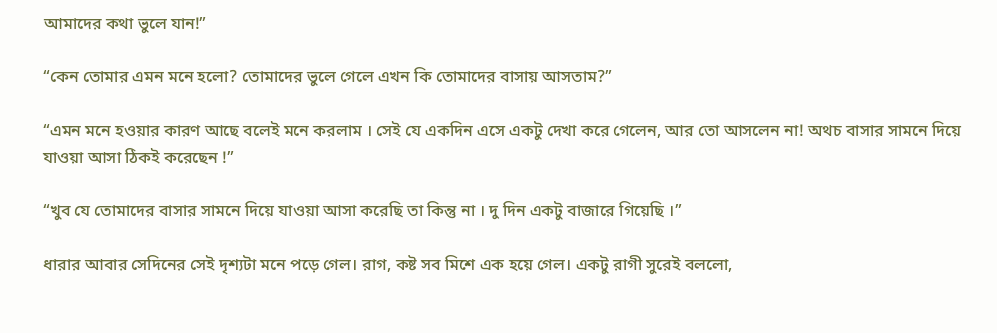আমাদের কথা ভুলে যান!”

“কেন তোমার এমন মনে হলো? তোমাদের ভুলে গেলে এখন কি তোমাদের বাসায় আসতাম?”

“এমন মনে হওয়ার কারণ আছে বলেই মনে করলাম । সেই যে একদিন এসে একটু দেখা করে গেলেন, আর তো আসলেন না! অথচ বাসার সামনে দিয়ে যাওয়া আসা ঠিকই করেছেন !”

“খুব যে তোমাদের বাসার সামনে দিয়ে যাওয়া আসা করেছি তা কিন্তু না । দু দিন একটু বাজারে গিয়েছি ।”

ধারার আবার সেদিনের সেই দৃশ্যটা মনে পড়ে গেল। রাগ, কষ্ট সব মিশে এক হয়ে গেল। একটু রাগী সুরেই বললো,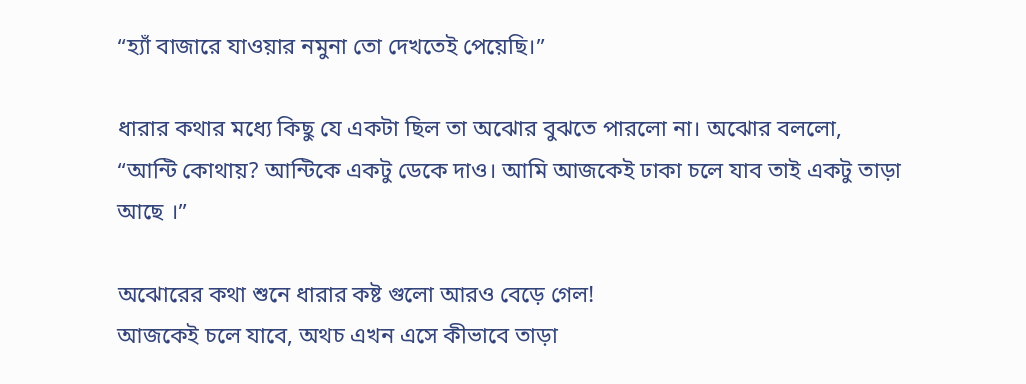“হ্যাঁ বাজারে যাওয়ার নমুনা তো দেখতেই পেয়েছি।”

ধারার কথার মধ্যে কিছু যে একটা ছিল তা অঝোর বুঝতে পারলো না। অঝোর বললো,
“আন্টি কোথায়? আন্টিকে একটু ডেকে দাও। আমি আজকেই ঢাকা চলে যাব তাই একটু তাড়া আছে ।”

অঝোরের কথা শুনে ধারার কষ্ট গুলো আরও বেড়ে গেল!
আজকেই চলে যাবে, অথচ এখন এসে কীভাবে তাড়া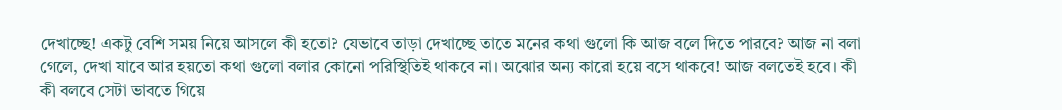দেখাচ্ছে! একটু বেশি সময় নিয়ে আসলে কী হতো? যেভাবে তাড়া দেখাচ্ছে তাতে মনের কথা গুলো কি আজ বলে দিতে পারবে? আজ না বলা গেলে, দেখা যাবে আর হয়তো কথা গুলো বলার কোনো পরিস্থিতিই থাকবে না। অঝোর অন্য কারো হয়ে বসে থাকবে! আজ বলতেই হবে। কী কী বলবে সেটা ভাবতে গিয়ে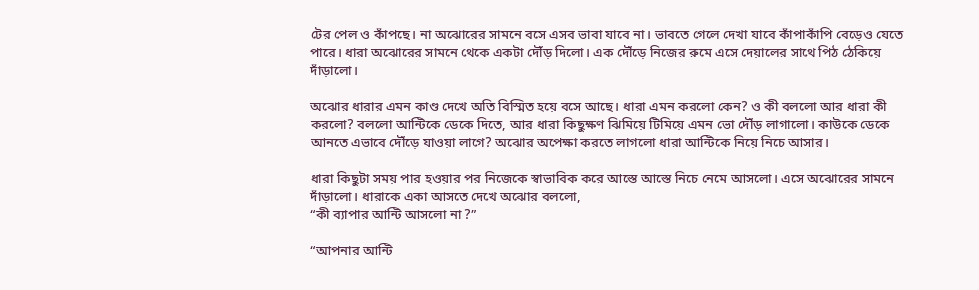টের পেল ও কাঁপছে। না অঝোরের সামনে বসে এসব ভাবা যাবে না। ভাবতে গেলে দেখা যাবে কাঁপাকাঁপি বেড়েও যেতে পারে। ধারা অঝোরের সামনে থেকে একটা দৌঁড় দিলো। এক দৌঁড়ে নিজের রুমে এসে দেয়ালের সাথে পিঠ ঠেকিয়ে দাঁড়ালো।

অঝোর ধারার এমন কাণ্ড দেখে অতি বিস্মিত হয়ে বসে আছে। ধারা এমন করলো কেন? ও কী বললো আর ধারা কী করলো? বললো আন্টিকে ডেকে দিতে, আর ধারা কিছুক্ষণ ঝিমিয়ে টিমিয়ে এমন ভো দৌঁড় লাগালো। কাউকে ডেকে আনতে এভাবে দৌঁড়ে যাওয়া লাগে? অঝোর অপেক্ষা করতে লাগলো ধারা আন্টিকে নিয়ে নিচে আসার।

ধারা কিছুটা সময় পার হওয়ার পর নিজেকে স্বাভাবিক করে আস্তে আস্তে নিচে নেমে আসলো। এসে অঝোরের সামনে দাঁড়ালো। ধারাকে একা আসতে দেখে অঝোর বললো,
“কী ব্যাপার আন্টি আসলো না ?”

“আপনার আন্টি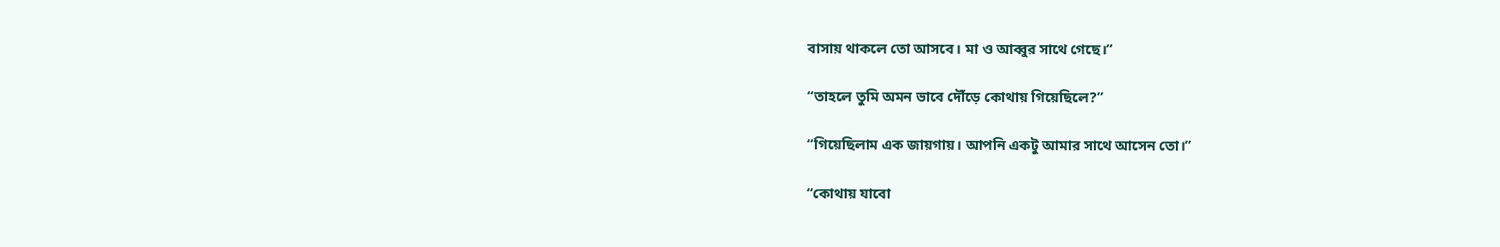বাসায় থাকলে তো আসবে। মা ও আব্বুর সাথে গেছে।”

“তাহলে তুমি অমন ভাবে দৌঁড়ে কোথায় গিয়েছিলে?”

“গিয়েছিলাম এক জায়গায়। আপনি একটু আমার সাথে আসেন তো।”

“কোথায় যাবো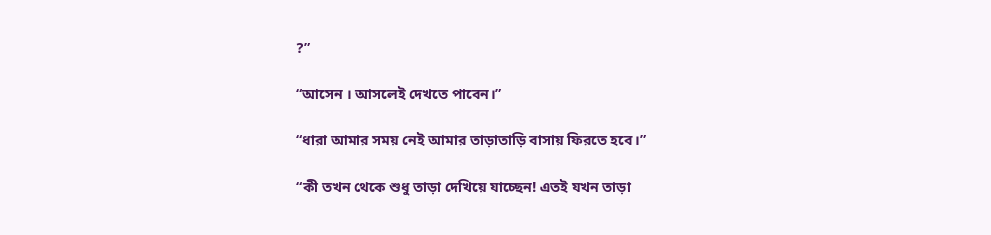?”

“আসেন । আসলেই দেখতে পাবেন।”

“ধারা আমার সময় নেই আমার তাড়াতাড়ি বাসায় ফিরতে হবে।”

“কী তখন থেকে শুধু তাড়া দেখিয়ে যাচ্ছেন! এতই যখন তাড়া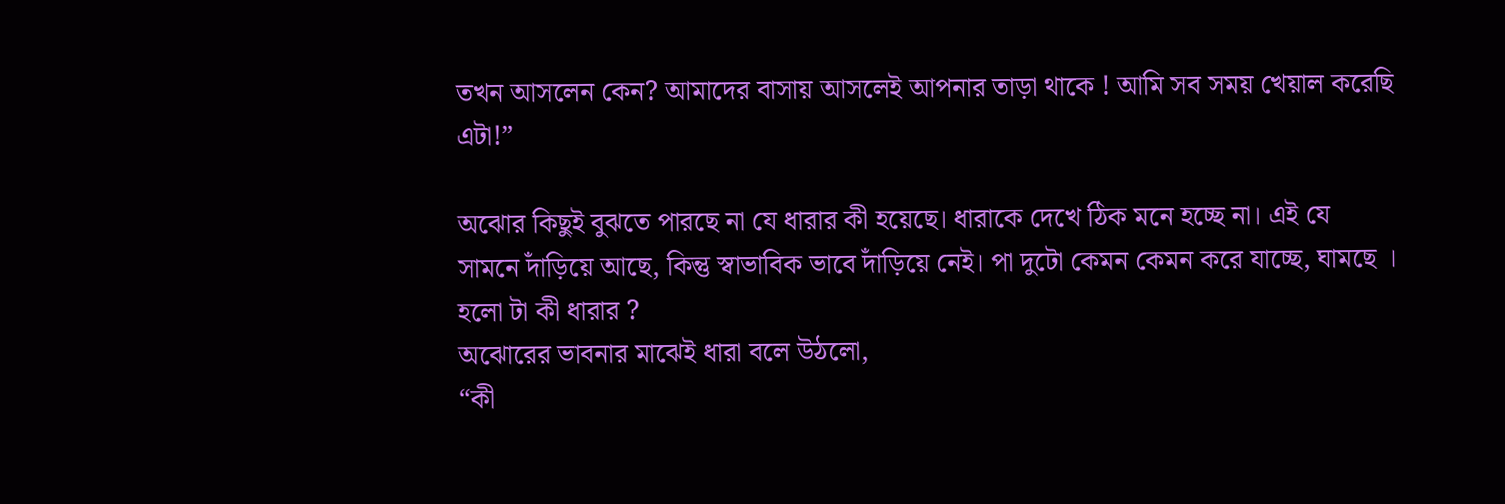তখন আসলেন কেন? আমাদের বাসায় আসলেই আপনার তাড়া থাকে ! আমি সব সময় খেয়াল করেছি এটা!”

অঝোর কিছুই বুঝতে পারছে না যে ধারার কী হয়েছে। ধারাকে দেখে ঠিক মনে হচ্ছে না। এই যে সামনে দাঁড়িয়ে আছে, কিন্তু স্বাভাবিক ভাবে দাঁড়িয়ে নেই। পা দুটো কেমন কেমন করে যাচ্ছে, ঘামছে । হলো টা কী ধারার ?
অঝোরের ভাবনার মাঝেই ধারা বলে উঠলো,
“কী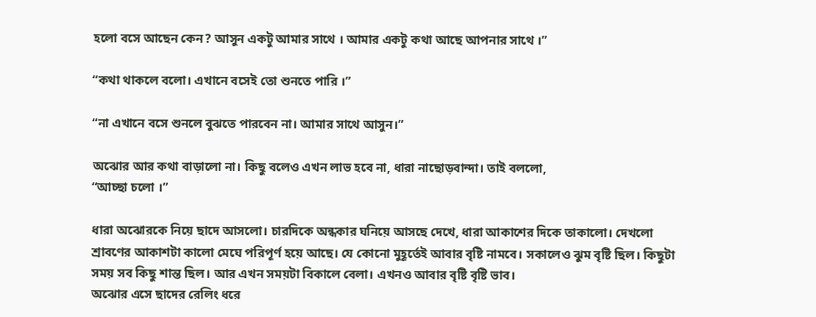হলো বসে আছেন কেন? আসুন একটু আমার সাথে । আমার একটু কথা আছে আপনার সাথে ।”

“কথা থাকলে বলো। এখানে বসেই তো শুনতে পারি ।”

“না এখানে বসে শুনলে বুঝতে পারবেন না। আমার সাথে আসুন।”

অঝোর আর কথা বাড়ালো না। কিছু বলেও এখন লাভ হবে না, ধারা নাছোড়বান্দা। তাই বললো,
“আচ্ছা চলো ।”

ধারা অঝোরকে নিয়ে ছাদে আসলো। চারদিকে অন্ধকার ঘনিয়ে আসছে দেখে, ধারা আকাশের দিকে তাকালো। দেখলো শ্রাবণের আকাশটা কালো মেঘে পরিপূর্ণ হয়ে আছে। যে কোনো মুহূর্তেই আবার বৃষ্টি নামবে। সকালেও ঝুম বৃষ্টি ছিল। কিছুটা সময় সব কিছু শান্ত ছিল। আর এখন সময়টা বিকালে বেলা। এখনও আবার বৃষ্টি বৃষ্টি ভাব।
অঝোর এসে ছাদের রেলিং ধরে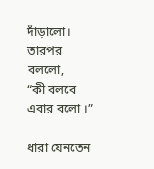দাঁড়ালো। তারপর বললো,
“কী বলবে এবার বলো ।”

ধারা যেনতেন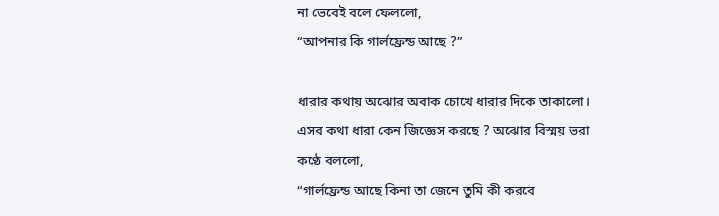না ভেবেই বলে ফেললো,
“আপনার কি গার্লফ্রেন্ড আছে ?”

ধারার কথায় অঝোর অবাক চোখে ধারার দিকে তাকালো। এসব কথা ধারা কেন জিজ্ঞেস করছে ? অঝোর বিস্ময় ভরা কণ্ঠে বললো,
“গার্লফ্রেন্ড আছে কিনা তা জেনে তুমি কী করবে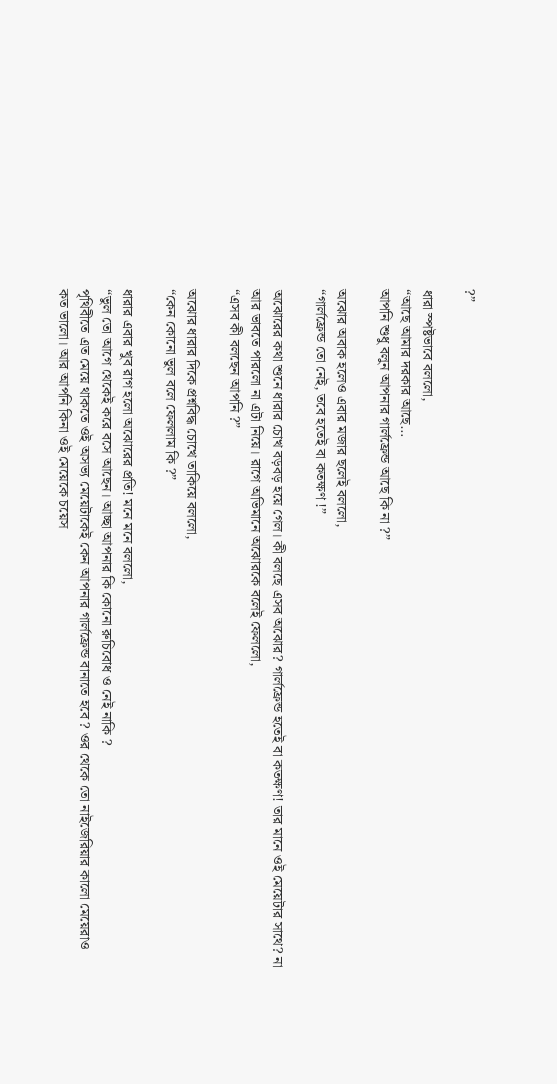?”

ধারা স্পষ্টভাবে বললো,
“আছে আমার দরকার আছে…
আপনি শুধু বলুন আপনার গার্লফ্রেন্ড আছে কি না ?”

অঝোর অবাক হলেও এবার মজার ছলেই বললো,
“গার্লফ্রেন্ড তো নেই, তবে হতেই বা কতক্ষণ !”

অঝোরের কথা শুনে ধারার চোখ বড়বড় হয়ে গেল। কী বলছে এসব অঝোর? গার্লফ্রেন্ড হতেই বা কতক্ষণ! তার মানে ওই মেয়েটার সাথে? না আর ভাবতে পারলো না এটা নিয়ে। রাগে অভিমানে অঝোরকে বলেই ফেললো,
“এসব কী বলছেন আপনি ?”

অঝোর ধারার দিকে প্রশ্নবিদ্ধ চোখে তাকিয়ে বললো,
“কেন কোনো ভুল বলে ফেললাম কি ?”

ধারার এবার খুব রাগ হলো অঝোরের প্রতি! মনে মনে বললো,
“ভুল তো আগে থেকেই করে বসে আছেন। আচ্ছা আপনার কি কোনো রুচিবোধ ও নেই নাকি ?
পৃথিবীতে এত মেয়ে থাকতে ওই অসভ্য মেয়েটাকেই কেন আপনার গার্লফ্রেন্ড বানাতে হবে ? ওর থেকে তো নাইজেরিয়ার কালো মেয়েরাও কত ভালো। আর আপনি কিনা ওই মেয়েকে চয়েস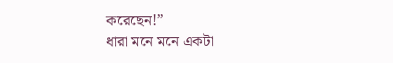করেছেন!”
ধারা মনে মনে একটা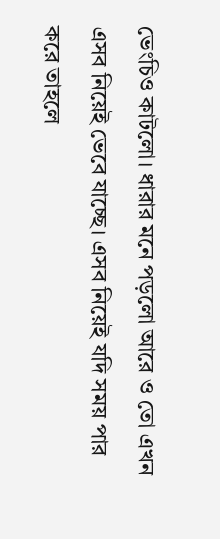ভেংচিও কাটলো। ধারার মনে পড়লো আরে ও তো এখন এসব নিয়েই ভেবে যাচ্ছে। এসব নিয়েই যদি সময় পার করে তাহলে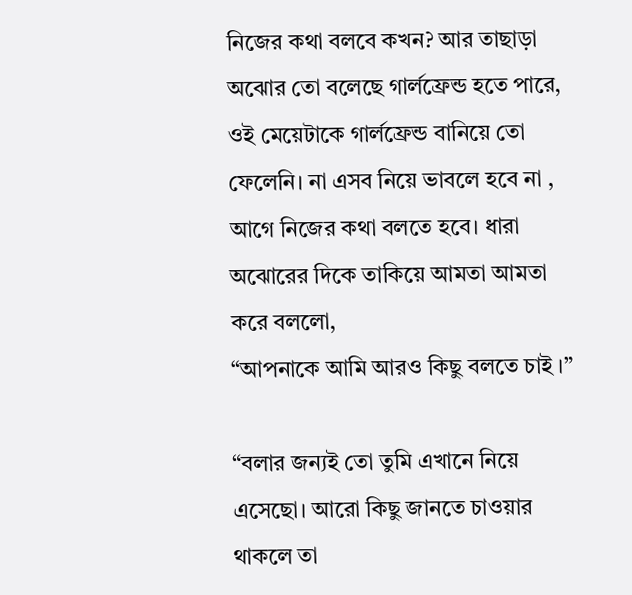নিজের কথা বলবে কখন? আর তাছাড়া অঝোর তো বলেছে গার্লফ্রেন্ড হতে পারে, ওই মেয়েটাকে গার্লফ্রেন্ড বানিয়ে তো ফেলেনি। না এসব নিয়ে ভাবলে হবে না , আগে নিজের কথা বলতে হবে। ধারা অঝোরের দিকে তাকিয়ে আমতা আমতা করে বললো,
“আপনাকে আমি আরও কিছু বলতে চাই ।”

“বলার জন্যই তো তুমি এখানে নিয়ে এসেছো। আরো কিছু জানতে চাওয়ার থাকলে তা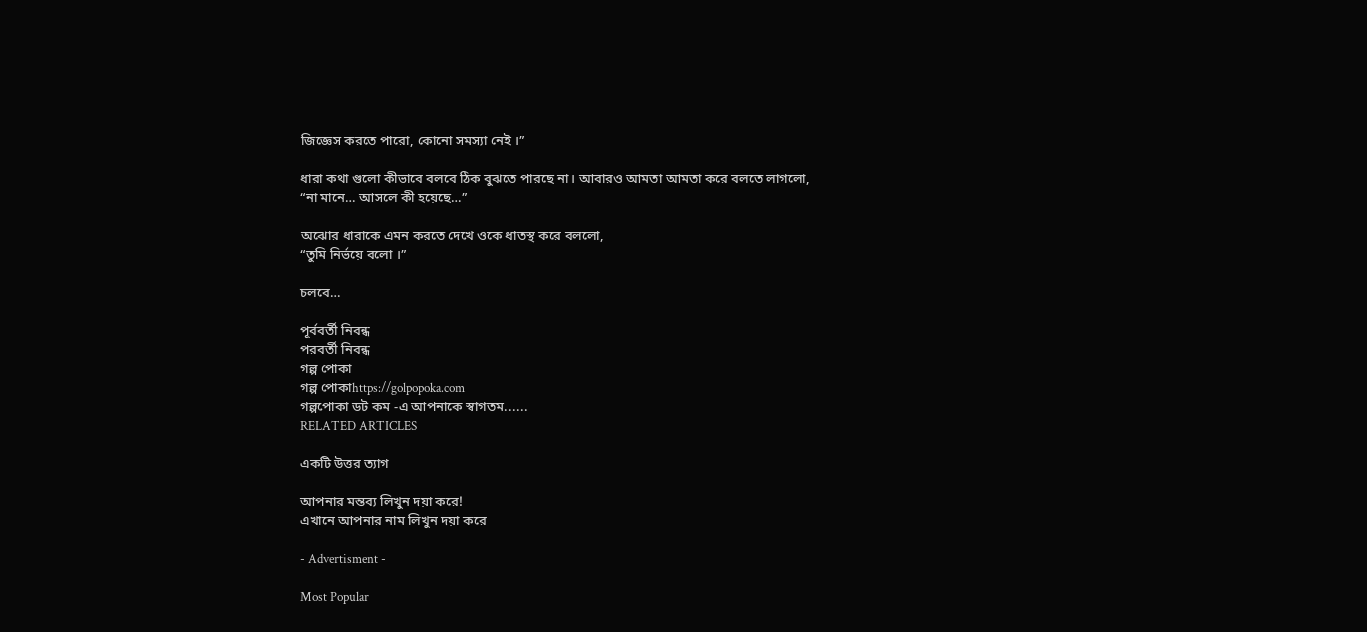জিজ্ঞেস করতে পারো, কোনো সমস্যা নেই ।”

ধারা কথা গুলো কীভাবে বলবে ঠিক বুঝতে পারছে না। আবারও আমতা আমতা করে বলতে লাগলো,
“না মানে… আসলে কী হয়েছে…”

অঝোর ধারাকে এমন করতে দেখে ওকে ধাতস্থ করে বললো,
“তুমি নির্ভয়ে বলো ।”

চলবে…

পূর্ববর্তী নিবন্ধ
পরবর্তী নিবন্ধ
গল্প পোকা
গল্প পোকাhttps://golpopoka.com
গল্পপোকা ডট কম -এ আপনাকে স্বাগতম......
RELATED ARTICLES

একটি উত্তর ত্যাগ

আপনার মন্তব্য লিখুন দয়া করে!
এখানে আপনার নাম লিখুন দয়া করে

- Advertisment -

Most Popular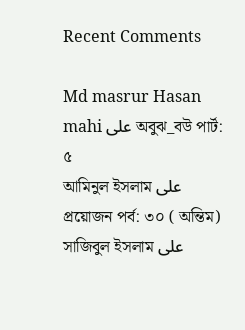Recent Comments

Md masrur Hasan mahi على অবুঝ_বউ পার্ট: ৫
আমিনুল ইসলাম على প্রয়োজন পর্ব: ৩০ ( অন্তিম)
সাজিবুল ইসলাম على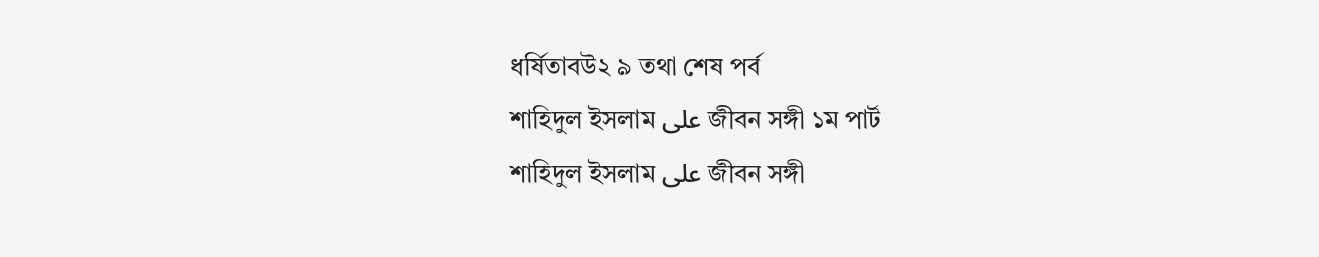ধর্ষিতাবউ২ ৯ তথা শেষ পর্ব
শাহিদুল ইসলাম على জীবন সঙ্গী ১ম পার্ট
শাহিদুল ইসলাম على জীবন সঙ্গী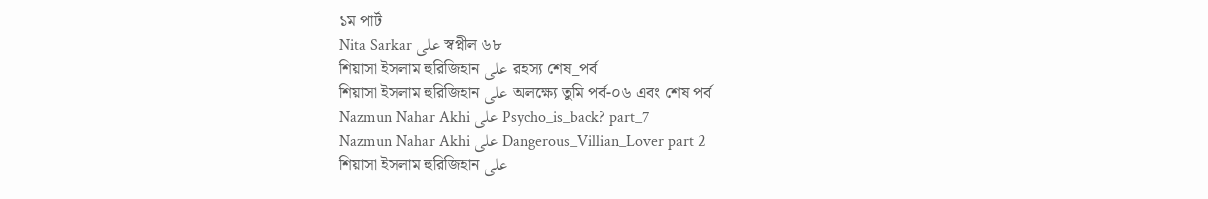১ম পার্ট
Nita Sarkar على স্বপ্নীল ৬৮
শিয়াসা ইসলাম হুরিজিহান على রহস্য শেষ_পর্ব
শিয়াসা ইসলাম হুরিজিহান على অলক্ষ্যে তুমি পর্ব-০৬ এবং শেষ পর্ব
Nazmun Nahar Akhi على Psycho_is_back? part_7
Nazmun Nahar Akhi على Dangerous_Villian_Lover part 2
শিয়াসা ইসলাম হুরিজিহান على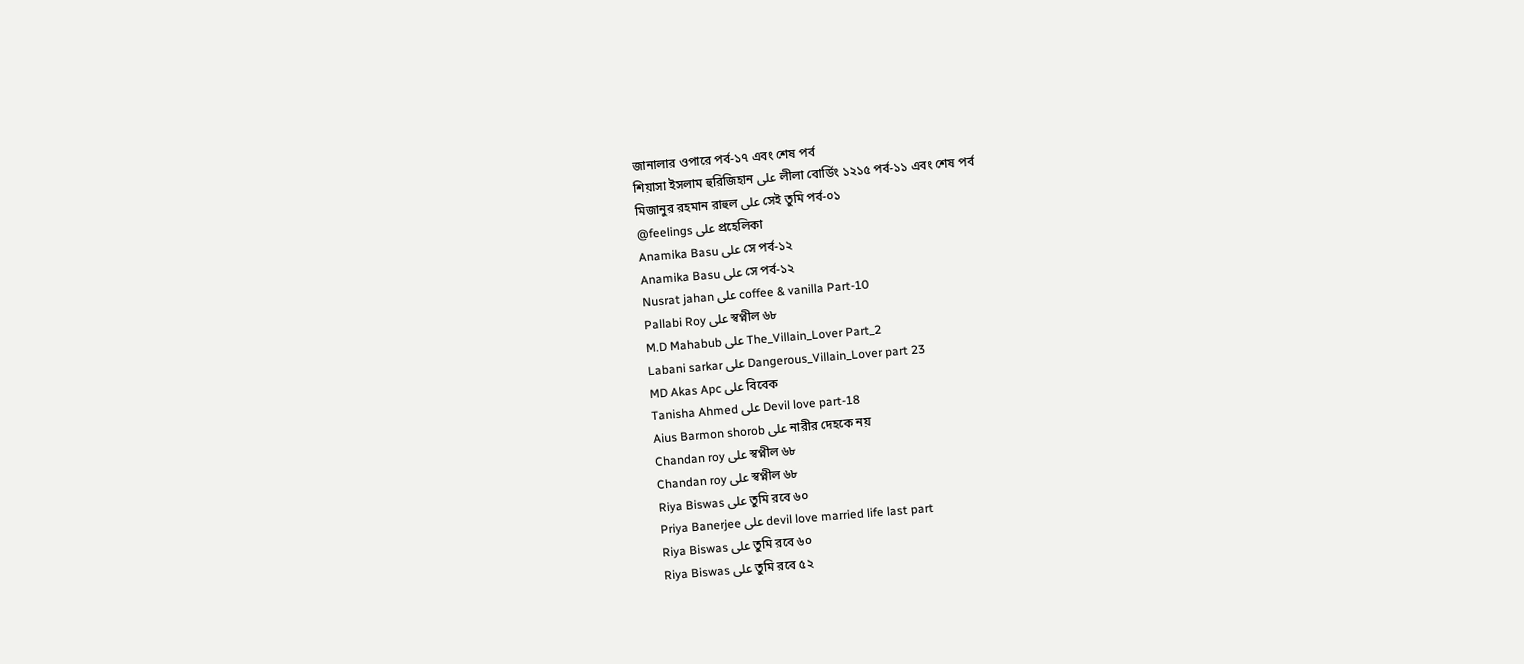জানালার ওপারে পর্ব-১৭ এবং শেষ পর্ব
শিয়াসা ইসলাম হুরিজিহান على লীলা বোর্ডিং ১২১৫ পর্ব-১১ এবং শেষ পর্ব
মিজানুর রহমান রাহুল على সেই তুমি পর্ব-০১
@feelings على প্রহেলিকা
Anamika Basu على সে পর্ব-১২
Anamika Basu على সে পর্ব-১২
Nusrat jahan على coffee & vanilla Part-10
Pallabi Roy على স্বপ্নীল ৬৮
M.D Mahabub على The_Villain_Lover Part_2
Labani sarkar على Dangerous_Villain_Lover part 23
MD Akas Apc على বিবেক
Tanisha Ahmed على Devil love part-18
Aius Barmon shorob على নারীর দেহকে নয়
Chandan roy على স্বপ্নীল ৬৮
Chandan roy على স্বপ্নীল ৬৮
Riya Biswas على তুমি রবে ৬০
Priya Banerjee على devil love married life last part
Riya Biswas على তুমি রবে ৬০
Riya Biswas على তুমি রবে ৫২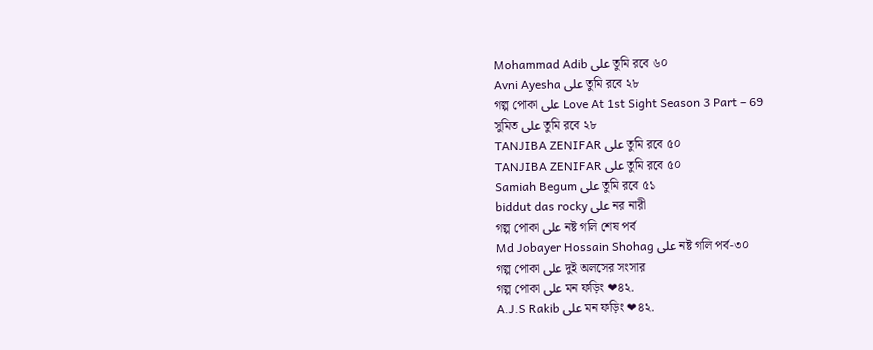Mohammad Adib على তুমি রবে ৬০
Avni Ayesha على তুমি রবে ২৮
গল্প পোকা على Love At 1st Sight Season 3 Part – 69
সুমিত على তুমি রবে ২৮
TANJIBA ZENIFAR على তুমি রবে ৫০
TANJIBA ZENIFAR على তুমি রবে ৫০
Samiah Begum على তুমি রবে ৫১
biddut das rocky على নর নারী
গল্প পোকা على নষ্ট গলি শেষ পর্ব
Md Jobayer Hossain Shohag على নষ্ট গলি পর্ব-৩০
গল্প পোকা على দুই অলসের সংসার
গল্প পোকা على মন ফড়িং ❤৪২.
A.J.S Rakib على মন ফড়িং ❤৪২.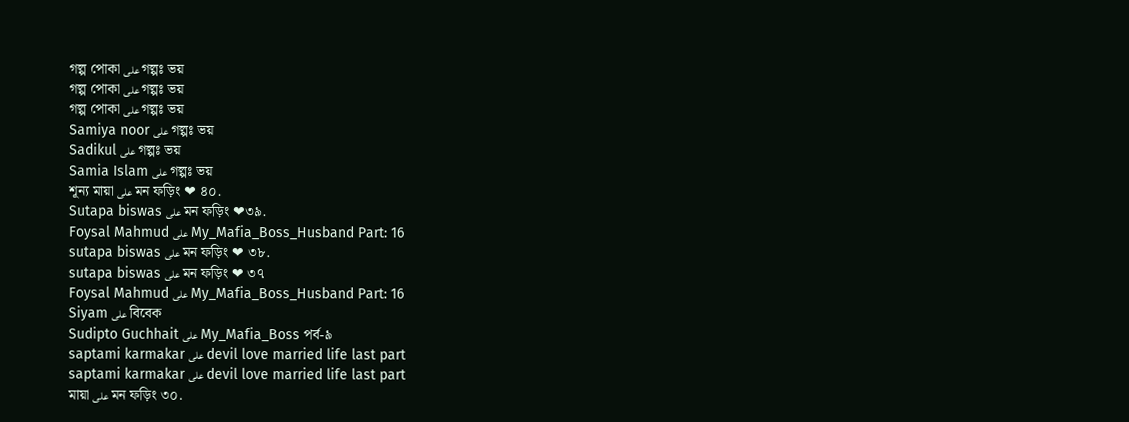গল্প পোকা على গল্পঃ ভয়
গল্প পোকা على গল্পঃ ভয়
গল্প পোকা على গল্পঃ ভয়
Samiya noor على গল্পঃ ভয়
Sadikul على গল্পঃ ভয়
Samia Islam على গল্পঃ ভয়
শূন্য মায়া على মন ফড়িং ❤ ৪০.
Sutapa biswas على মন ফড়িং ❤৩৯.
Foysal Mahmud على My_Mafia_Boss_Husband Part: 16
sutapa biswas على মন ফড়িং ❤ ৩৮.
sutapa biswas على মন ফড়িং ❤ ৩৭
Foysal Mahmud على My_Mafia_Boss_Husband Part: 16
Siyam على বিবেক
Sudipto Guchhait على My_Mafia_Boss পর্ব-৯
saptami karmakar على devil love married life last part
saptami karmakar على devil love married life last part
মায়া على মন ফড়িং ৩০.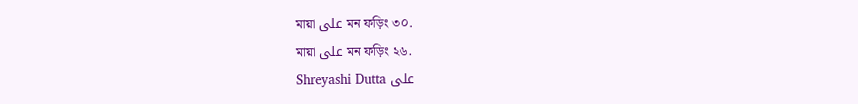মায়া على মন ফড়িং ৩০.
মায়া على মন ফড়িং ২৬.
Shreyashi Dutta على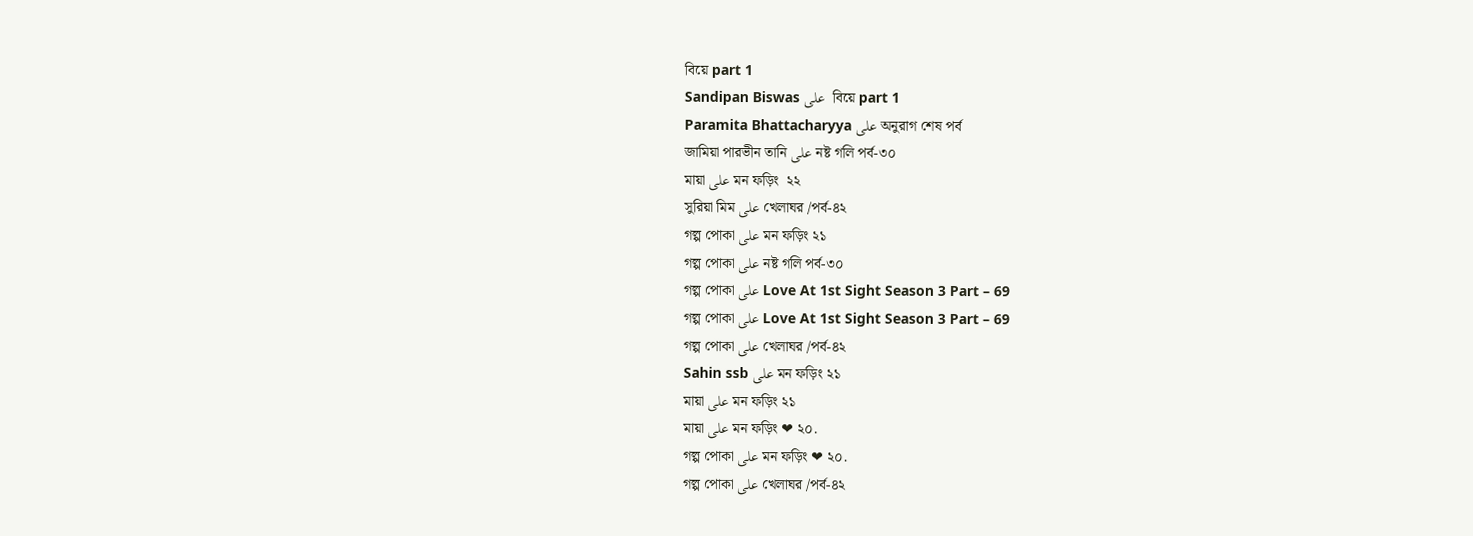বিয়ে part 1
Sandipan Biswas على  বিয়ে part 1
Paramita Bhattacharyya على অনুরাগ শেষ পর্ব
জামিয়া পারভীন তানি على নষ্ট গলি পর্ব-৩০
মায়া على মন ফড়িং  ২২
সুরিয়া মিম على খেলাঘর /পর্ব-৪২
গল্প পোকা على মন ফড়িং ২১
গল্প পোকা على নষ্ট গলি পর্ব-৩০
গল্প পোকা على Love At 1st Sight Season 3 Part – 69
গল্প পোকা على Love At 1st Sight Season 3 Part – 69
গল্প পোকা على খেলাঘর /পর্ব-৪২
Sahin ssb على মন ফড়িং ২১
মায়া على মন ফড়িং ২১
মায়া على মন ফড়িং ❤ ২০.
গল্প পোকা على মন ফড়িং ❤ ২০.
গল্প পোকা على খেলাঘর /পর্ব-৪২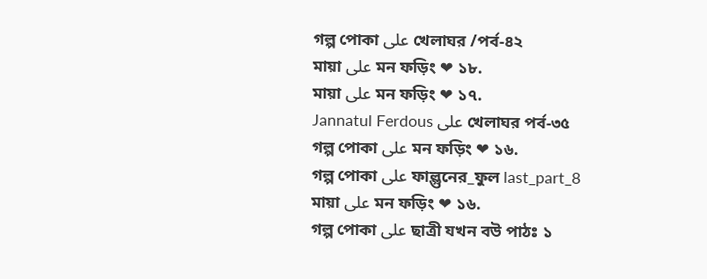গল্প পোকা على খেলাঘর /পর্ব-৪২
মায়া على মন ফড়িং ❤ ১৮.
মায়া على মন ফড়িং ❤ ১৭.
Jannatul Ferdous على খেলাঘর পর্ব-৩৫
গল্প পোকা على মন ফড়িং ❤ ১৬.
গল্প পোকা على ফাল্গুনের_ফুল last_part_8
মায়া على মন ফড়িং ❤ ১৬.
গল্প পোকা على ছাত্রী যখন বউ পাঠঃ ১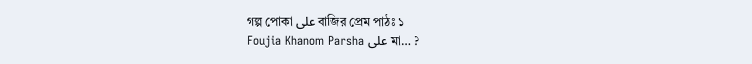গল্প পোকা على বাজির প্রেম পাঠঃ ১
Foujia Khanom Parsha على মা… ?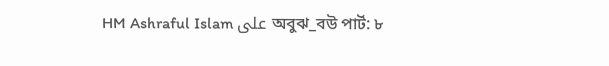HM Ashraful Islam على অবুঝ_বউ পার্ট: ৮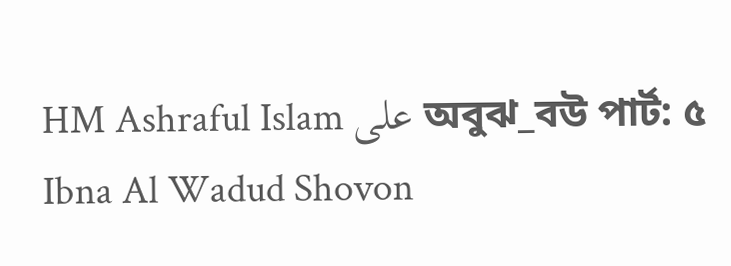HM Ashraful Islam على অবুঝ_বউ পার্ট: ৫
Ibna Al Wadud Shovon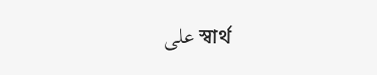على স্বার্থ